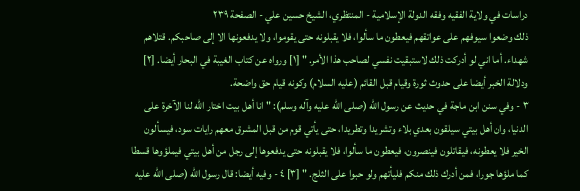دراسات في ولاية الفقيه وفقه الدولة الإسلامية - المنتظري، الشيخ حسين علي - الصفحة ٢٣٩
ذلك وضعوا سيوفهم على عواتقهم فيعطون ما سألوا، فلا يقبلونه حتى يقوموا، ولا يدفعونها الا إلى صاحبكم. قتلاهم شهداء. أما اني لو أدركت ذلك لاستبقيت نفسي لصاحب هذا الأمر. " [١] ورواه عن كتاب الغيبة في البحار أيضا. [٢] ودلالة الخبر أيضا على حدوث ثورة وقيام قبل القائم (عليه السلام) وكونه قيام حق واضحة.
٣ - وفي سنن ابن ماجة في حديث عن رسول الله (صلى الله عليه وآله وسلم): " انا أهل بيت اختار الله لنا الآخرة على الدنيا، وان أهل بيتي سيلقون بعدي بلاء وتشريدا وتطريدا، حتى يأتي قوم من قبل المشرق معهم رايات سود، فيسألون الخير فلا يعطونه، فيقاتلون فينصرون، فيعطون ما سألوا، فلا يقبلونه حتى يدفعوها إلى رجل من أهل بيتي فيملؤوها قسطا كما ملؤها جورا، فمن أدرك ذلك منكم فليأتهم ولو حبوا على الثلج. " [٣] ٤ - وفيه أيضا: قال رسول الله (صلى الله عليه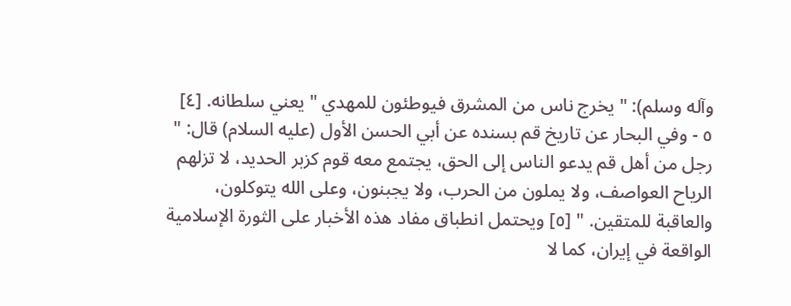وآله وسلم): " يخرج ناس من المشرق فيوطئون للمهدي " يعني سلطانه. [٤] ٥ - وفي البحار عن تاريخ قم بسنده عن أبي الحسن الأول (عليه السلام) قال: " رجل من أهل قم يدعو الناس إلى الحق، يجتمع معه قوم كزبر الحديد، لا تزلهم الرياح العواصف، ولا يملون من الحرب، ولا يجبنون، وعلى الله يتوكلون، والعاقبة للمتقين. " [٥] ويحتمل انطباق مفاد هذه الأخبار على الثورة الإسلامية الواقعة في إيران، كما لا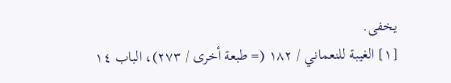يخفى.
[١] الغيبة للنعماني / ١٨٢ (= طبعة أخرى / ٢٧٣)، الباب ١٤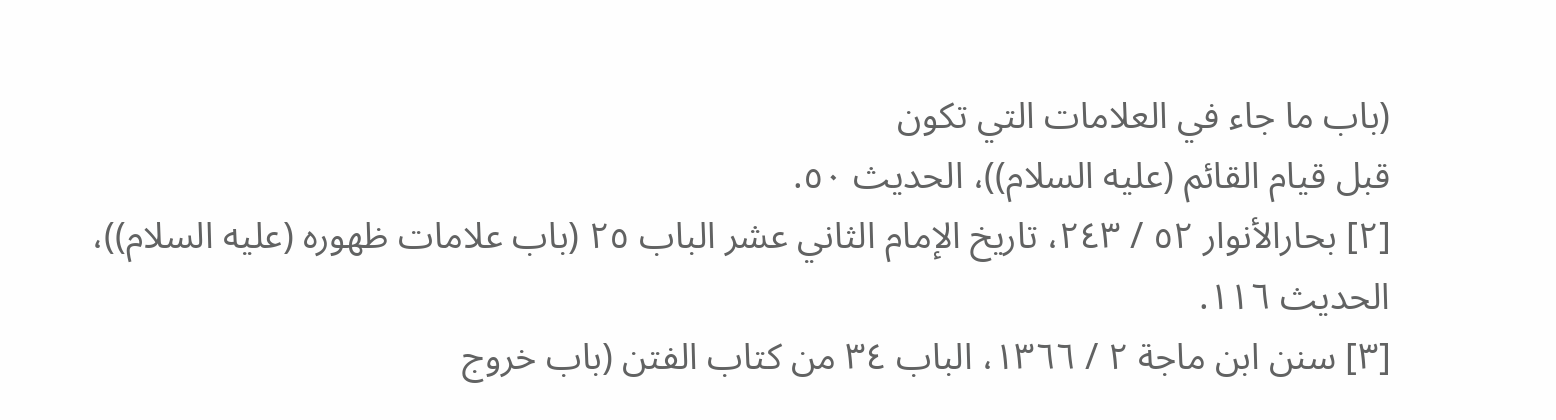(باب ما جاء في العلامات التي تكون
قبل قيام القائم (عليه السلام))، الحديث ٥٠.
[٢] بحارالأنوار ٥٢ / ٢٤٣، تاريخ الإمام الثاني عشر الباب ٢٥ (باب علامات ظهوره (عليه السلام))،
الحديث ١١٦.
[٣] سنن ابن ماجة ٢ / ١٣٦٦، الباب ٣٤ من كتاب الفتن (باب خروج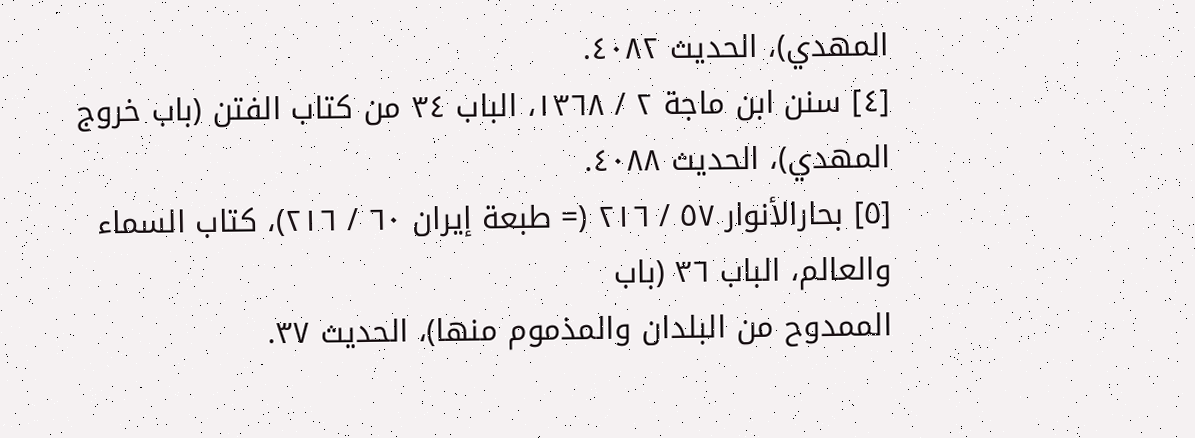المهدي)، الحديث ٤٠٨٢.
[٤] سنن ابن ماجة ٢ / ١٣٦٨، الباب ٣٤ من كتاب الفتن (باب خروج المهدي)، الحديث ٤٠٨٨.
[٥] بحارالأنوار ٥٧ / ٢١٦ (= طبعة إيران ٦٠ / ٢١٦)، كتاب السماء والعالم، الباب ٣٦ (باب
الممدوح من البلدان والمذموم منها)، الحديث ٣٧.